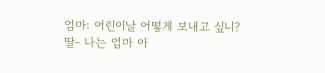엄마: 어린이날 어떻게 보내고 싶니?
딸- 나는 엄마 아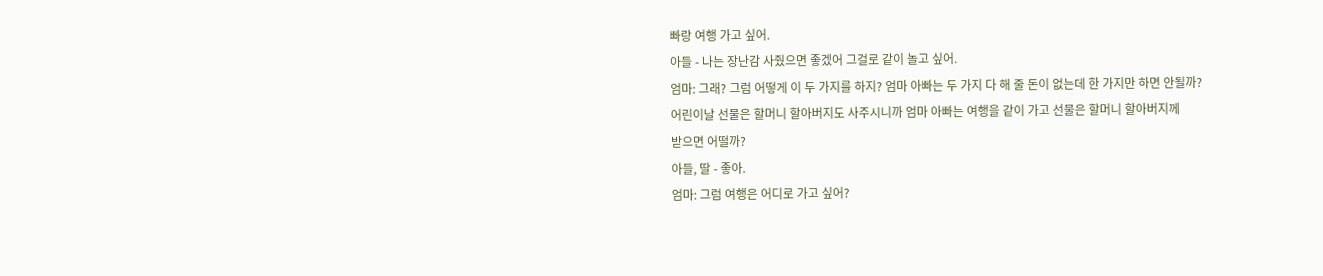빠랑 여행 가고 싶어.
아들 - 나는 장난감 사줬으면 좋겠어 그걸로 같이 놀고 싶어.
엄마: 그래? 그럼 어떻게 이 두 가지를 하지? 엄마 아빠는 두 가지 다 해 줄 돈이 없는데 한 가지만 하면 안될까?
어린이날 선물은 할머니 할아버지도 사주시니까 엄마 아빠는 여행을 같이 가고 선물은 할머니 할아버지께
받으면 어떨까?
아들, 딸 - 좋아.
엄마: 그럼 여행은 어디로 가고 싶어?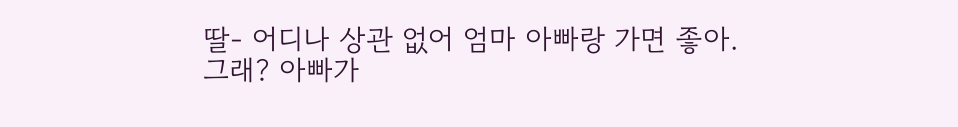딸- 어디나 상관 없어 엄마 아빠랑 가면 좋아.
그래? 아빠가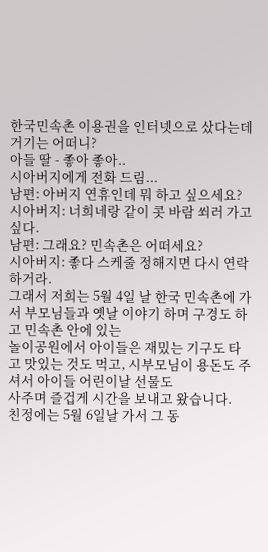한국민속촌 이용권을 인터넷으로 샀다는데 거기는 어떠니?
아들 딸 - 좋아 좋아..
시아버지에게 전화 드림...
남편: 아버지 연휴인데 뭐 하고 싶으세요?
시아버지: 너희네랑 같이 콧 바람 쐬러 가고 싶다.
남편: 그래요? 민속촌은 어떠세요?
시아버지: 좋다 스케줄 정해지면 다시 연락 하거라.
그래서 저희는 5월 4일 날 한국 민속촌에 가서 부모님들과 옛날 이야기 하며 구경도 하고 민속촌 안에 있는
놀이공원에서 아이들은 재밌는 기구도 타고 맛있는 것도 먹고, 시부모님이 용돈도 주셔서 아이들 어린이날 선물도
사주며 즐겁게 시간을 보내고 왔습니다.
친정에는 5월 6일날 가서 그 동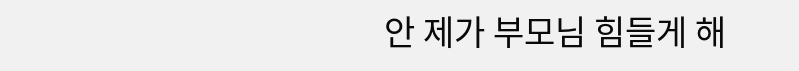안 제가 부모님 힘들게 해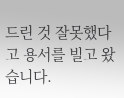드린 것 잘못했다고 용서를 빌고 왔습니다.